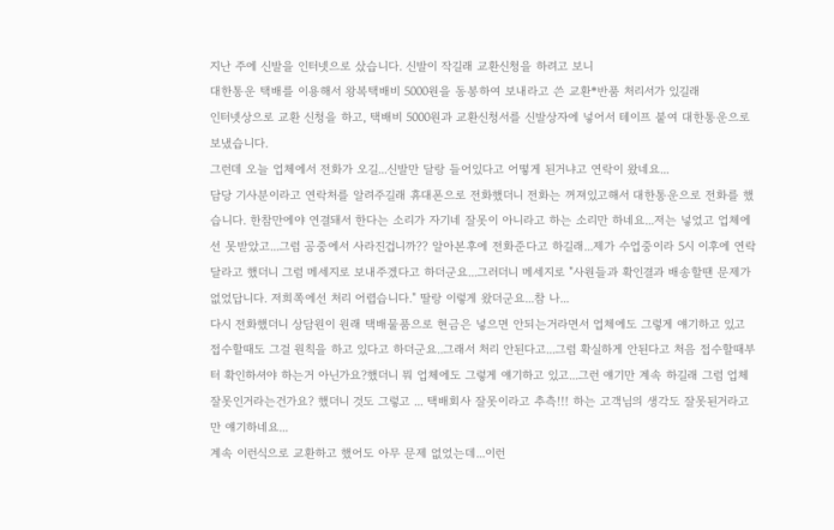지난 주에 신발을 인터넷으로 샀습니다. 신발이 작길래 교환신청을 하려고 보니
대한통운 택배를 이용해서 왕복택배비 5000원을 동봉하여 보내라고 쓴 교환*반품 처리서가 있길래
인터넷상으로 교환 신청을 하고, 택배비 5000원과 교환신청서를 신발상자에 넣어서 테이프 붙여 대한통운으로 보냈습니다.
그런데 오늘 업체에서 전화가 오길...신발만 달랑 들어있다고 어떻게 된거냐고 연락이 왔네요...
담당 기사분이라고 연락처를 알려주길래 휴대폰으로 전화했더니 전화는 꺼져있고해서 대한통운으로 전화를 했습니다. 한참만에야 연결돼서 한다는 소리가 자기네 잘못이 아니라고 하는 소리만 하네요...저는 넣었고 업체에선 못받았고...그럼 공중에서 사라진겁니까?? 알아본후에 전화준다고 하길래...제가 수업중이라 5시 이후에 연락달라고 했더니 그럼 메세지로 보내주겠다고 하더군요...그러더니 메세지로 "사원들과 확인결과 배송할땐 문제가 없었답니다. 저희쪽에선 처리 어렵습니다." 딸랑 이렇게 왔더군요...참 나...
다시 전화했더니 상담원이 원래 택배물품으로 현금은 넣으면 안되는거라면서 업체에도 그렇게 얘기하고 있고 접수할때도 그걸 원칙을 하고 있다고 하더군요..그래서 처리 안된다고...그럼 확실하게 안된다고 처음 접수할때부터 확인하셔야 하는거 아닌가요?했더니 뭐 업체에도 그렇게 얘기하고 있고...그런 얘기만 계속 하길래 그럼 업체 잘못인거라는건가요? 했더니 것도 그렇고 ... 택배회사 잘못이라고 추측!!! 하는 고객님의 생각도 잘못된거라고만 얘기하네요...
계속 이런식으로 교환하고 했어도 아무 문제 없었는데...이런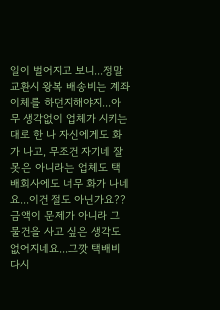일이 벌어지고 보니...정말 교환시 왕복 배송비는 계좌 이체를 하던지해야지...아무 생각없이 업체가 시키는 대로 한 나 자신에게도 화가 나고, 무조건 자기네 잘못은 아니라는 업체도 택배회사에도 너무 화가 나네요...이건 절도 아닌가요??
금액이 문제가 아니라 그 물건을 사고 싶은 생각도 없어지네요...그깟 택배비 다시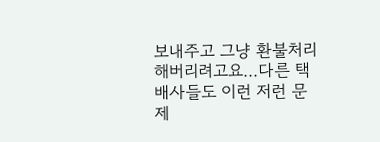보내주고 그냥 환불처리 해버리려고요...다른 택배사들도 이런 저런 문제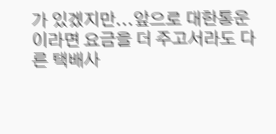가 있겠지만...앞으로 대한통운이라면 요금을 더 주고서라도 다른 택배사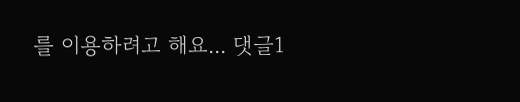를 이용하려고 해요... 댓글1